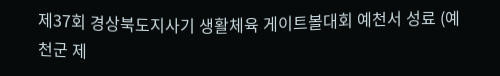제37회 경상북도지사기 생활체육 게이트볼대회 예천서 성료 (예천군 제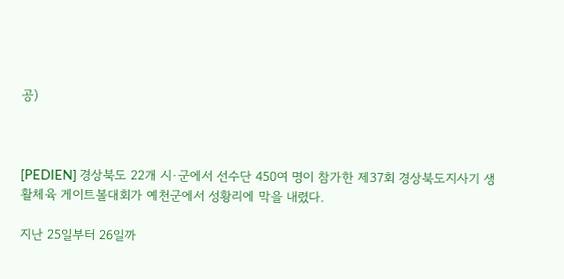공)



[PEDIEN] 경상북도 22개 시·군에서 선수단 450여 명이 참가한 제37회 경상북도지사기 생활체육 게이트볼대회가 예천군에서 성황리에 막을 내렸다.

지난 25일부터 26일까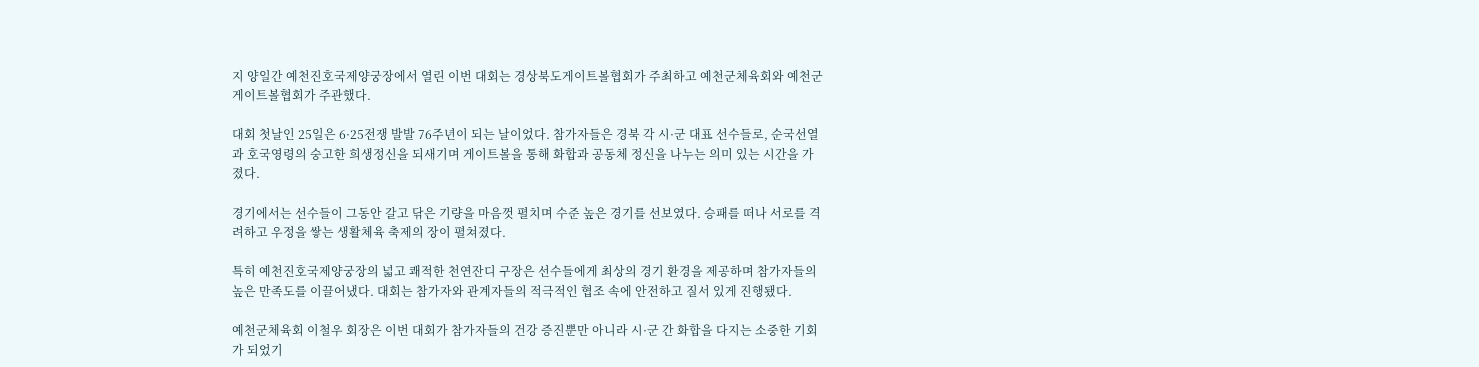지 양일간 예천진호국제양궁장에서 열린 이번 대회는 경상북도게이트볼협회가 주최하고 예천군체육회와 예천군게이트볼협회가 주관했다.

대회 첫날인 25일은 6·25전쟁 발발 76주년이 되는 날이었다. 참가자들은 경북 각 시·군 대표 선수들로, 순국선열과 호국영령의 숭고한 희생정신을 되새기며 게이트볼을 통해 화합과 공동체 정신을 나누는 의미 있는 시간을 가졌다.

경기에서는 선수들이 그동안 갈고 닦은 기량을 마음껏 펼치며 수준 높은 경기를 선보였다. 승패를 떠나 서로를 격려하고 우정을 쌓는 생활체육 축제의 장이 펼쳐졌다.

특히 예천진호국제양궁장의 넓고 쾌적한 천연잔디 구장은 선수들에게 최상의 경기 환경을 제공하며 참가자들의 높은 만족도를 이끌어냈다. 대회는 참가자와 관계자들의 적극적인 협조 속에 안전하고 질서 있게 진행됐다.

예천군체육회 이철우 회장은 이번 대회가 참가자들의 건강 증진뿐만 아니라 시·군 간 화합을 다지는 소중한 기회가 되었기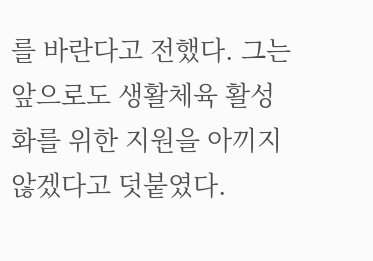를 바란다고 전했다. 그는 앞으로도 생활체육 활성화를 위한 지원을 아끼지 않겠다고 덧붙였다.